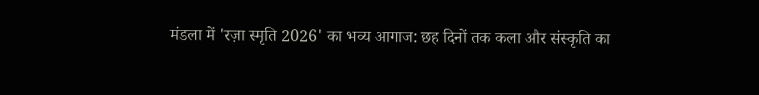मंडला में 'रज़ा स्मृति 2026' का भव्य आगाज: छह दिनों तक कला और संस्कृति का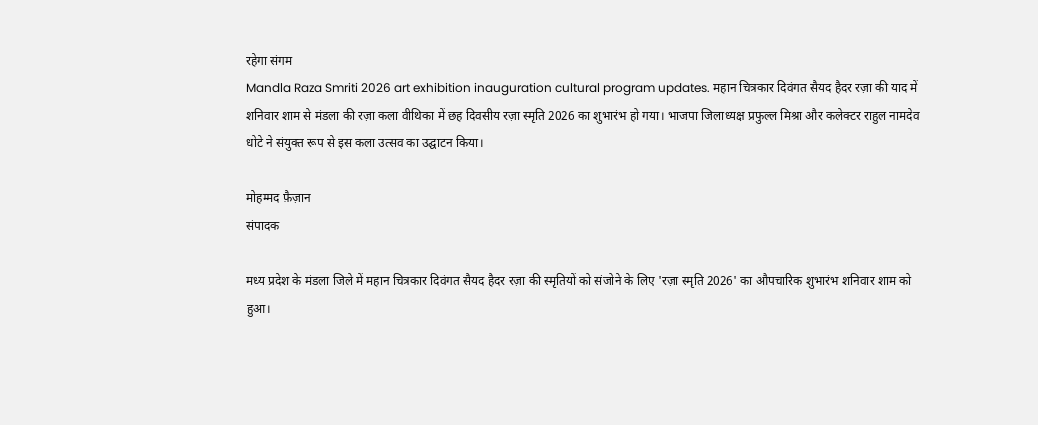रहेगा संगम
Mandla Raza Smriti 2026 art exhibition inauguration cultural program updates. महान चित्रकार दिवंगत सैयद हैदर रज़ा की याद में शनिवार शाम से मंडला की रज़ा कला वीथिका में छह दिवसीय रज़ा स्मृति 2026 का शुभारंभ हो गया। भाजपा जिलाध्यक्ष प्रफुल्ल मिश्रा और कलेक्टर राहुल नामदेव धोटे ने संयुक्त रूप से इस कला उत्सव का उद्घाटन किया।

मोहम्मद फ़ैज़ान
संपादक

मध्य प्रदेश के मंडला जिले में महान चित्रकार दिवंगत सैयद हैदर रज़ा की स्मृतियों को संजोने के लिए 'रज़ा स्मृति 2026' का औपचारिक शुभारंभ शनिवार शाम को हुआ।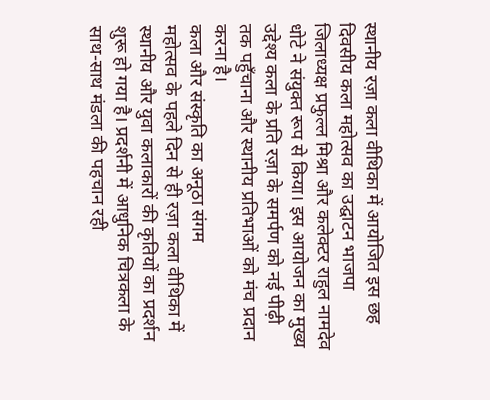स्थानीय रज़ा कला वीथिका में आयोजित इस छह दिवसीय कला महोत्सव का उद्घाटन भाजपा जिलाध्यक्ष प्रफुल्ल मिश्रा और कलेक्टर राहुल नामदेव धोटे ने संयुक्त रूप से किया। इस आयोजन का मुख्य उद्देश्य कला के प्रति रज़ा के समर्पण को नई पीढ़ी तक पहुँचाना और स्थानीय प्रतिभाओं को मंच प्रदान करना है।
कला और संस्कृति का अनूठा संगम
महोत्सव के पहले दिन से ही रज़ा कला वीथिका में स्थानीय और युवा कलाकारों की कृतियों का प्रदर्शन शुरू हो गया है। प्रदर्शनी में आधुनिक चित्रकला के साथ-साथ मंडला की पहचान रही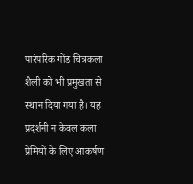पारंपरिक गोंड चित्रकला शैली को भी प्रमुखता से स्थान दिया गया है। यह प्रदर्शनी न केवल कला प्रेमियों के लिए आकर्षण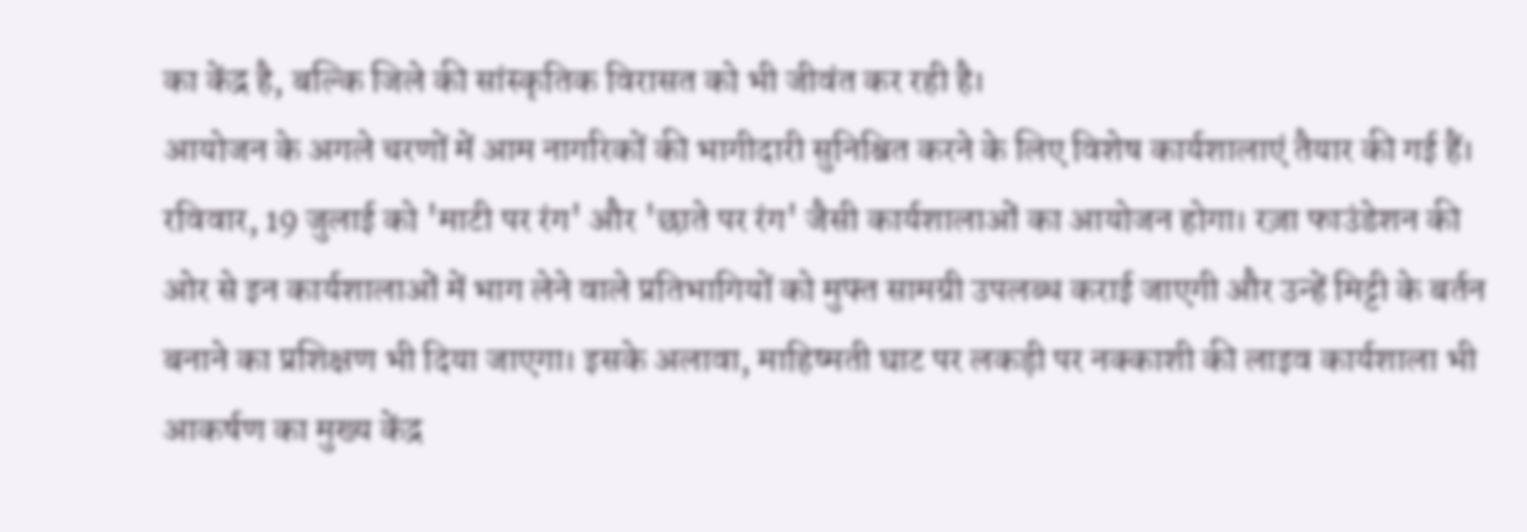का केंद्र है, बल्कि जिले की सांस्कृतिक विरासत को भी जीवंत कर रही है।
आयोजन के अगले चरणों में आम नागरिकों की भागीदारी सुनिश्चित करने के लिए विशेष कार्यशालाएं तैयार की गई हैं। रविवार, 19 जुलाई को 'माटी पर रंग' और 'छाते पर रंग' जैसी कार्यशालाओं का आयोजन होगा। रज़ा फाउंडेशन की ओर से इन कार्यशालाओं में भाग लेने वाले प्रतिभागियों को मुफ्त सामग्री उपलब्ध कराई जाएगी और उन्हें मिट्टी के बर्तन बनाने का प्रशिक्षण भी दिया जाएगा। इसके अलावा, माहिष्मती घाट पर लकड़ी पर नक्काशी की लाइव कार्यशाला भी आकर्षण का मुख्य केंद्र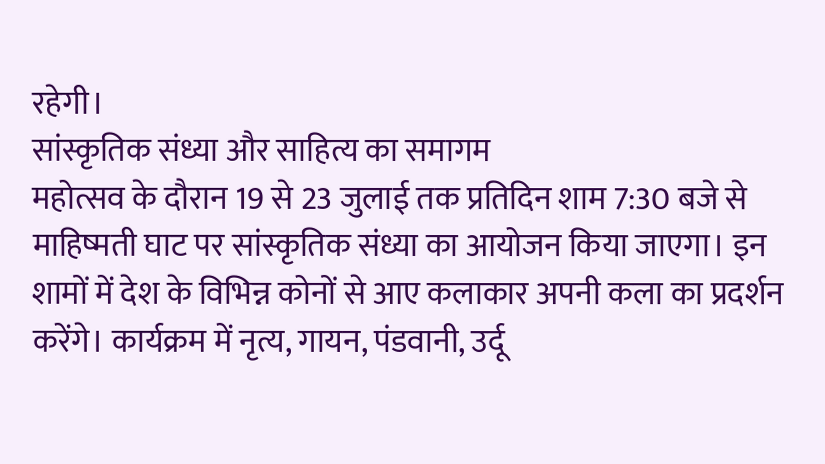रहेगी।
सांस्कृतिक संध्या और साहित्य का समागम
महोत्सव के दौरान 19 से 23 जुलाई तक प्रतिदिन शाम 7:30 बजे से माहिष्मती घाट पर सांस्कृतिक संध्या का आयोजन किया जाएगा। इन शामों में देश के विभिन्न कोनों से आए कलाकार अपनी कला का प्रदर्शन करेंगे। कार्यक्रम में नृत्य, गायन, पंडवानी, उर्दू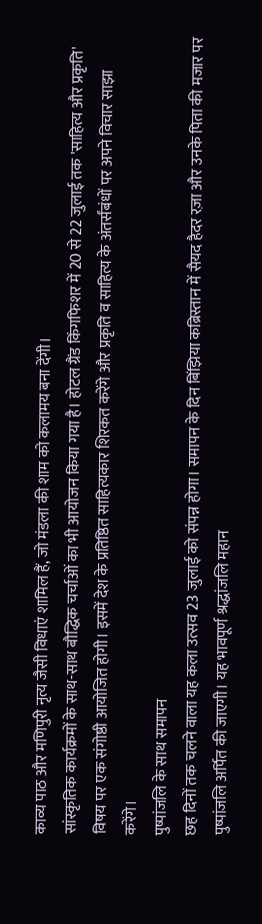काव्य पाठ और मणिपुरी नृत्य जैसी विधाएं शामिल हैं, जो मंडला की शाम को कलामय बना देंगी।
सांस्कृतिक कार्यक्रमों के साथ-साथ बौद्धिक चर्चाओं का भी आयोजन किया गया है। होटल ग्रैंड किंगफिशर में 20 से 22 जुलाई तक 'साहित्य और प्रकृति' विषय पर एक संगोष्ठी आयोजित होगी। इसमें देश के प्रतिष्ठित साहित्यकार शिरकत करेंगे और प्रकृति व साहित्य के अंतर्संबंधों पर अपने विचार साझा करेंगे।
पुष्पांजलि के साथ समापन
छह दिनों तक चलने वाला यह कला उत्सव 23 जुलाई को संपन्न होगा। समापन के दिन बिंझिया कब्रिस्तान में सैयद हैदर रज़ा और उनके पिता की मजार पर पुष्पांजलि अर्पित की जाएगी। यह भावपूर्ण श्रद्धांजलि महान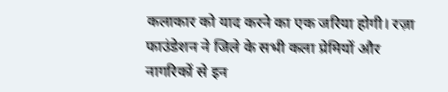कलाकार को याद करने का एक जरिया होगी। रज़ा फाउंडेशन ने जिले के सभी कला प्रेमियों और नागरिकों से इन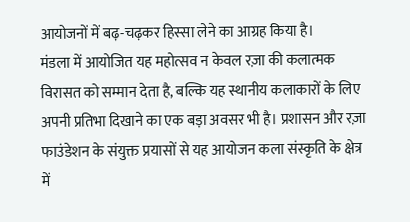आयोजनों में बढ़-चढ़कर हिस्सा लेने का आग्रह किया है।
मंडला में आयोजित यह महोत्सव न केवल रज़ा की कलात्मक विरासत को सम्मान देता है, बल्कि यह स्थानीय कलाकारों के लिए अपनी प्रतिभा दिखाने का एक बड़ा अवसर भी है। प्रशासन और रज़ा फाउंडेशन के संयुक्त प्रयासों से यह आयोजन कला संस्कृति के क्षेत्र में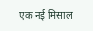एक नई मिसाल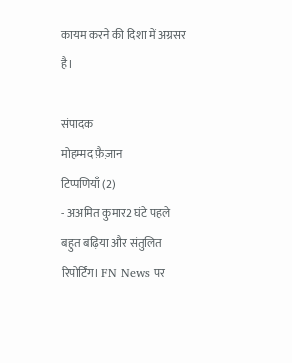कायम करने की दिशा में अग्रसर है।

संपादक
मोहम्मद फ़ैज़ान
टिप्पणियाँ (2)
- अअमित कुमार2 घंटे पहले
बहुत बढ़िया और संतुलित रिपोर्टिंग। FN News पर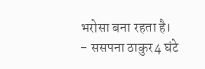भरोसा बना रहता है।
- ससपना ठाकुर4 घंटे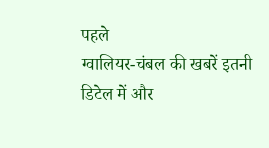पहले
ग्वालियर-चंबल की खबरें इतनी डिटेल में और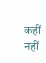कहीं नहीं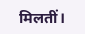मिलतीं।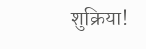शुक्रिया!